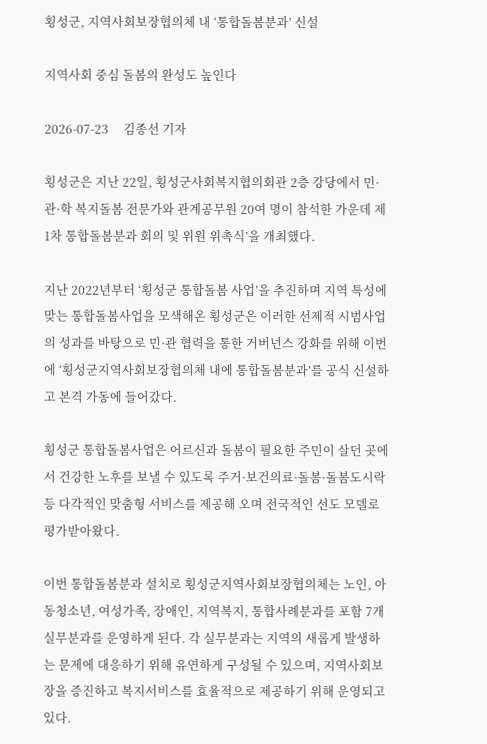횡성군, 지역사회보장협의체 내 ‘통합돌봄분과’ 신설

지역사회 중심 돌봄의 완성도 높인다

2026-07-23     김종선 기자

횡성군은 지난 22일, 횡성군사회복지협의회관 2층 강당에서 민·관·학 복지돌봄 전문가와 관계공무원 20여 명이 참석한 가운데 제1차 통합돌봄분과 회의 및 위원 위촉식’을 개최했다.

지난 2022년부터 ‘횡성군 통합돌봄 사업’을 추진하며 지역 특성에 맞는 통합돌봄사업을 모색해온 횡성군은 이러한 선제적 시범사업의 성과를 바탕으로 민·관 협력을 통한 거버넌스 강화를 위해 이번에 ‘횡성군지역사회보장협의체 내에 통합돌봄분과’를 공식 신설하고 본격 가동에 들어갔다.

횡성군 통합돌봄사업은 어르신과 돌봄이 필요한 주민이 살던 곳에서 건강한 노후를 보낼 수 있도록 주거·보건의료·돌봄·돌봄도시락 등 다각적인 맞춤형 서비스를 제공해 오며 전국적인 선도 모델로 평가받아왔다.

이번 통합돌봄분과 설치로 횡성군지역사회보장협의체는 노인, 아동청소년, 여성가족, 장애인, 지역복지, 통합사례분과를 포함 7개 실무분과를 운영하게 된다. 각 실무분과는 지역의 새롭게 발생하는 문제에 대응하기 위해 유연하게 구성될 수 있으며, 지역사회보장을 증진하고 복지서비스를 효율적으로 제공하기 위해 운영되고 있다.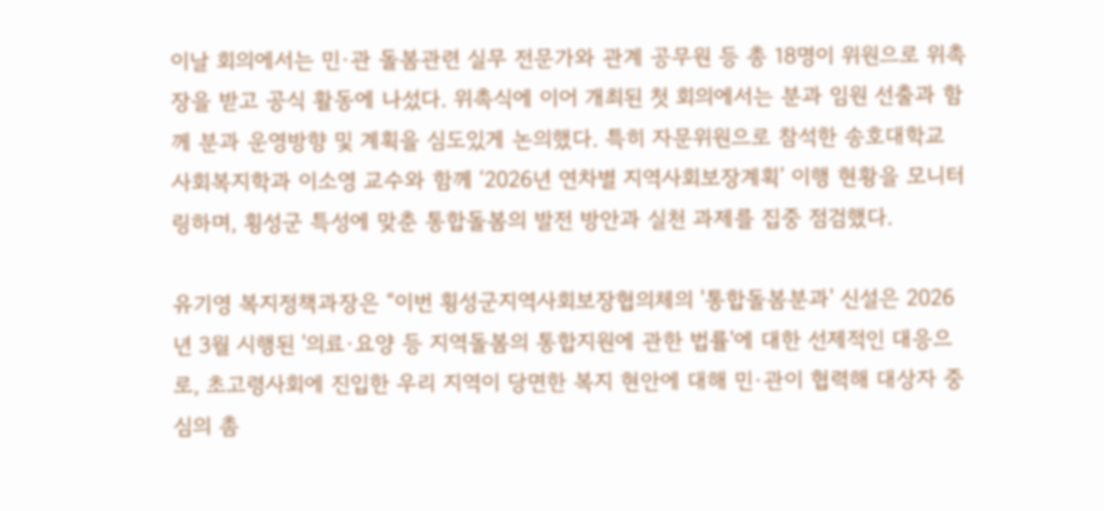이날 회의에서는 민·관 돌봄관련 실무 전문가와 관계 공무원 등 총 18명이 위원으로 위촉장을 받고 공식 활동에 나섰다. 위촉식에 이어 개최된 첫 회의에서는 분과 임원 선출과 함께 분과 운영방향 및 계획을 심도있게 논의했다. 특히 자문위원으로 참석한 송호대학교 사회복지학과 이소영 교수와 함께 ‘2026년 연차별 지역사회보장계획’ 이행 현황을 모니터링하며, 횡성군 특성에 맞춘 통합돌봄의 발전 방안과 실천 과제를 집중 점검했다.

유기영 복지정책과장은 “이번 횡성군지역사회보장협의체의 '통합돌봄분과' 신설은 2026년 3월 시행된 '의료·요양 등 지역돌봄의 통합지원에 관한 법률'에 대한 선제적인 대응으로, 초고령사회에 진입한 우리 지역이 당면한 복지 현안에 대해 민·관이 협력해 대상자 중심의 촘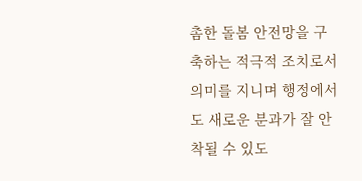촘한 돌봄 안전망을 구축하는 적극적 조치로서 의미를 지니며 행정에서도 새로운 분과가 잘 안착될 수 있도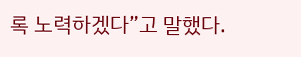록 노력하겠다”고 말했다.